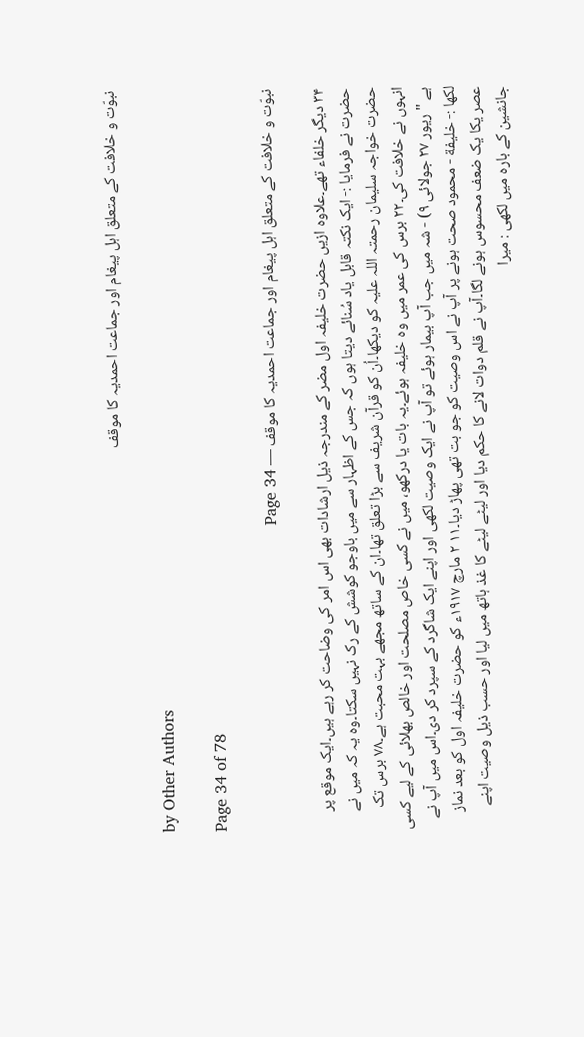نبوّت و خلافت کے متعلق اہل پیغام اور جماعت احمدیہ کا موقف

by Other Authors

Page 34 of 78

نبوّت و خلافت کے متعلق اہل پیغام اور جماعت احمدیہ کا موقف — Page 34

۳۴ دیگر خلفاء تھے۔علاوہ ازیں حضرت خلیفہ اول مضر کے مندرجہ ذیل ارشادات بھی اس امر کی وضاحت کر رہے ہیں۔ایک موقع پر حضرت نے فرمایا :- ایک نکتہ قابل یاد سُنائے دیتا ہوں کہ جس کے اظہار سے میں باوجو کوشش کے رک نہیں سکتا۔وہ یہ کہ میں نے حضرت خواجہ سلیمان رحمتہ اللہ علیہ کو دیکھا۔اُن کو قرآن شریف سے بڑا تعلق تھا۔ان کے ساتھ مجھے بہت محبت ہے۔۷۸ برس تک انہوں نے خلافت کی۔۲۲ برس کی عمر میں وہ خلیفہ ہوئے۔یہ بات یا درکھو، میں نے کسی خاص مصلحت اور خالص بھلائی کے لیے کسی ہے " ریور ۲۷ جولائی ۹) - شہ میں جب آپ بیمار ہوئے تو آپ نے ایک وصیت لکھی اور اپنے ایک شاگرد کے سپرد کر دی۔اس میں آپ نے لکھا :- خليفة - محمود صحت ہونے پر آپ نے اس وصیت کو جو بت تھی پھاڑ دیا۔۱۱ ۲ مارچ ۱۹۱۷ء کو حضرت خلیفہ اول کو بعد نماز عصر یکا یک ضعف محسوس ہونے لگا۔آپ نے قلم دوات لانے کا حکم دیا اور لیٹے لیٹے کا غذ ہاتھ میں لیا اور حسب ذیل وصیت اپنے جانشین کے بارہ میں لکھی : میرا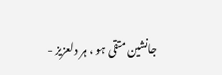جانشین متقی ہو ، ہر دلعزیز -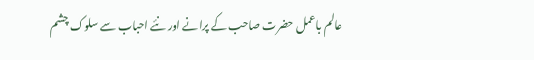عالم باعمل حضرت صاحب کے پرانے اور نئے احباب سے سلوک چشم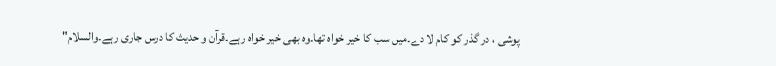پوشی ، در گذر کو کام لا دے۔میں سب کا خیر خواہ تھا۔وہ بھی خیر خواہ رہے۔قرآن و حدیث کا درس جاری رہے۔والسلام"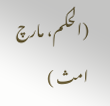(الحکم، مارچ امث )